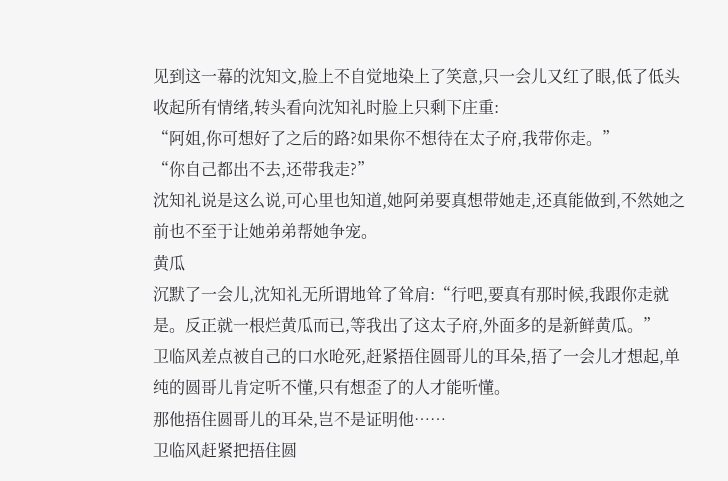见到这一幕的沈知文,脸上不自觉地染上了笑意,只一会儿又红了眼,低了低头收起所有情绪,转头看向沈知礼时脸上只剩下庄重:
“阿姐,你可想好了之后的路?如果你不想待在太子府,我带你走。”
“你自己都出不去,还带我走?”
沈知礼说是这么说,可心里也知道,她阿弟要真想带她走,还真能做到,不然她之前也不至于让她弟弟帮她争宠。
黄瓜
沉默了一会儿,沈知礼无所谓地耸了耸肩:“行吧,要真有那时候,我跟你走就是。反正就一根烂黄瓜而已,等我出了这太子府,外面多的是新鲜黄瓜。”
卫临风差点被自己的口水呛死,赶紧捂住圆哥儿的耳朵,捂了一会儿才想起,单纯的圆哥儿肯定听不懂,只有想歪了的人才能听懂。
那他捂住圆哥儿的耳朵,岂不是证明他……
卫临风赶紧把捂住圆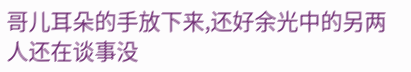哥儿耳朵的手放下来,还好余光中的另两人还在谈事没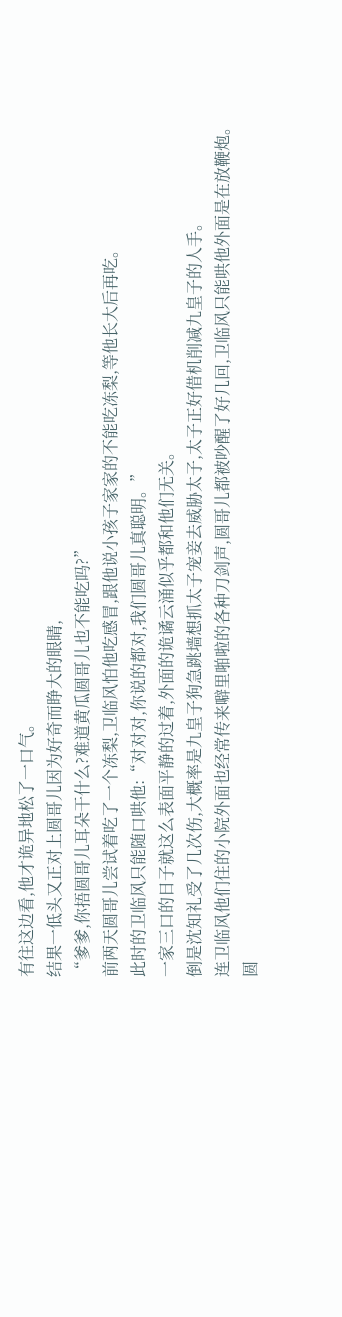有往这边看,他才诡异地松了一口气。
结果一低头又正对上圆哥儿因为好奇而睁大的眼睛,
“爹爹,你捂圆哥儿耳朵干什么?难道黄瓜圆哥儿也不能吃吗?”
前两天圆哥儿尝试着吃了一个冻梨,卫临风怕他吃感冒,跟他说小孩子家家的不能吃冻梨,等他长大后再吃。
此时的卫临风只能随口哄他:“对对对,你说的都对,我们圆哥儿真聪明。”
一家三口的日子就这么表面平静的过着,外面的诡谲云涌似乎都和他们无关。
倒是沈知礼受了几次伤,大概率是九皇子狗急跳墙想抓太子宠妾去威胁太子,太子正好借机削减九皇子的人手。
连卫临风他们住的小院外面也经常传来噼里啪啦的各种刀剑声,圆哥儿都被吵醒了好几回,卫临风只能哄他外面是在放鞭炮。
圆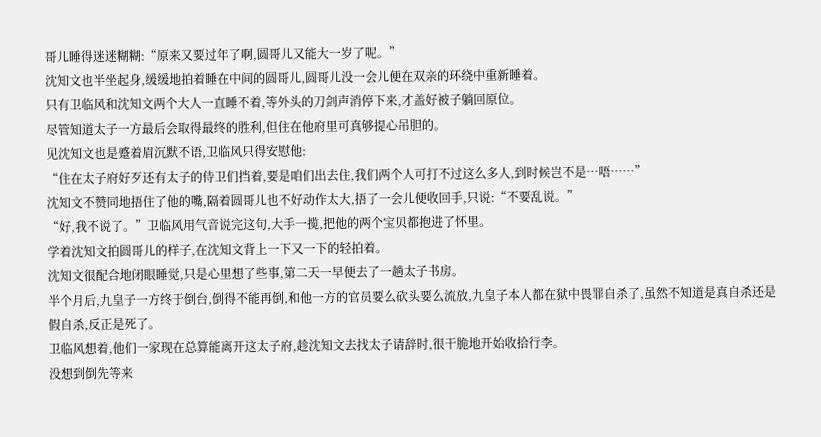哥儿睡得迷迷糊糊:“原来又要过年了啊,圆哥儿又能大一岁了呢。”
沈知文也半坐起身,缓缓地拍着睡在中间的圆哥儿,圆哥儿没一会儿便在双亲的环绕中重新睡着。
只有卫临风和沈知文两个大人一直睡不着,等外头的刀剑声消停下来,才盖好被子躺回原位。
尽管知道太子一方最后会取得最终的胜利,但住在他府里可真够提心吊胆的。
见沈知文也是蹙着眉沉默不语,卫临风只得安慰他:
“住在太子府好歹还有太子的侍卫们挡着,要是咱们出去住,我们两个人可打不过这么多人,到时候岂不是…唔……”
沈知文不赞同地捂住了他的嘴,隔着圆哥儿也不好动作太大,捂了一会儿便收回手,只说:“不要乱说。”
“好,我不说了。”卫临风用气音说完这句,大手一揽,把他的两个宝贝都抱进了怀里。
学着沈知文拍圆哥儿的样子,在沈知文背上一下又一下的轻拍着。
沈知文很配合地闭眼睡觉,只是心里想了些事,第二天一早便去了一趟太子书房。
半个月后,九皇子一方终于倒台,倒得不能再倒,和他一方的官员要么砍头要么流放,九皇子本人都在狱中畏罪自杀了,虽然不知道是真自杀还是假自杀,反正是死了。
卫临风想着,他们一家现在总算能离开这太子府,趁沈知文去找太子请辞时,很干脆地开始收拾行李。
没想到倒先等来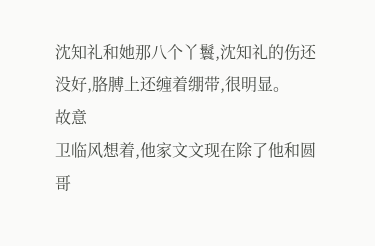沈知礼和她那八个丫鬟,沈知礼的伤还没好,胳膊上还缠着绷带,很明显。
故意
卫临风想着,他家文文现在除了他和圆哥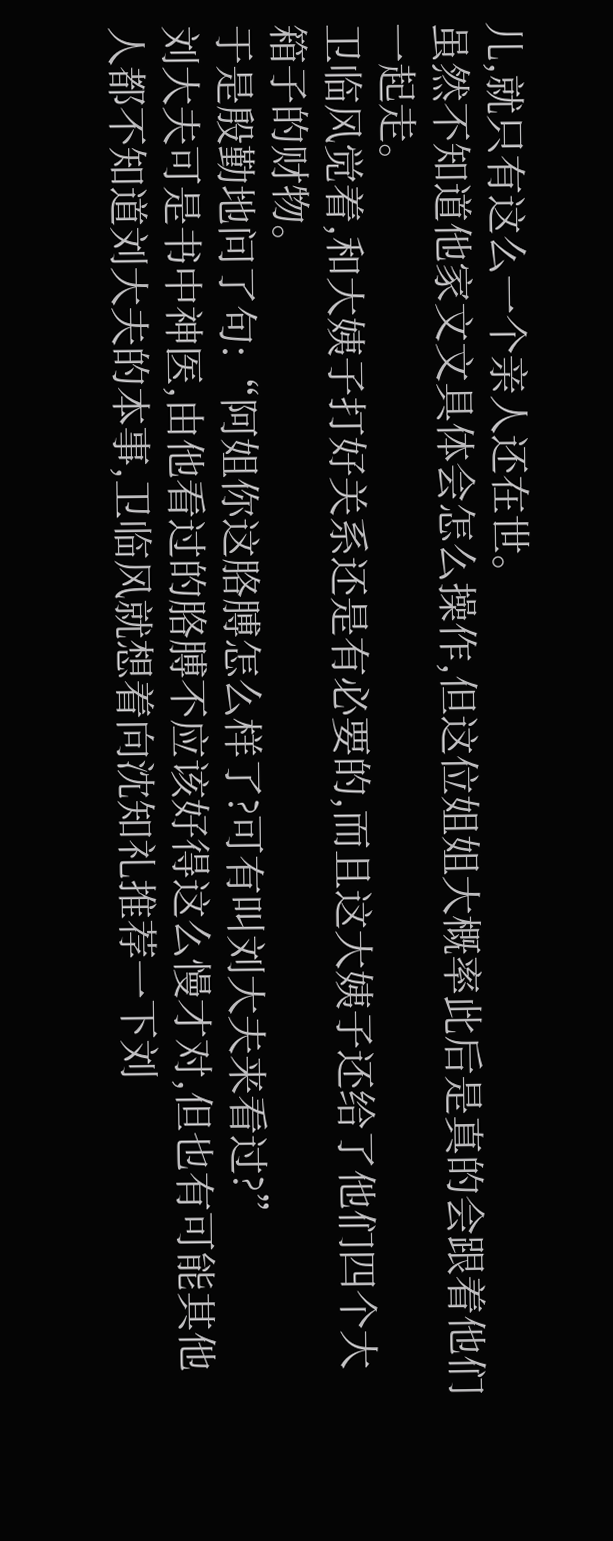儿,就只有这么一个亲人还在世。
虽然不知道他家文文具体会怎么操作,但这位姐姐大概率此后是真的会跟着他们一起走。
卫临风觉着,和大姨子打好关系还是有必要的,而且这大姨子还给了他们四个大箱子的财物。
于是殷勤地问了句:“阿姐你这胳膊怎么样了?可有叫刘大夫来看过?”
刘大夫可是书中神医,由他看过的胳膊不应该好得这么慢才对,但也有可能其他人都不知道刘大夫的本事,卫临风就想着向沈知礼推荐一下刘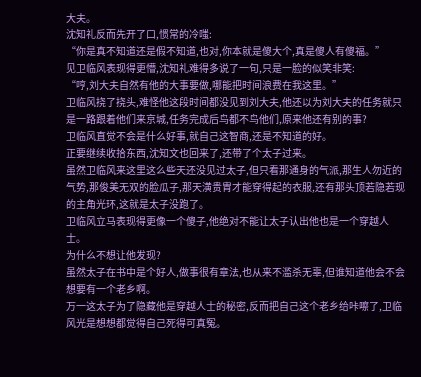大夫。
沈知礼反而先开了口,惯常的冷嗤:
“你是真不知道还是假不知道,也对,你本就是傻大个,真是傻人有傻福。”
见卫临风表现得更懵,沈知礼难得多说了一句,只是一脸的似笑非笑:
“哼,刘大夫自然有他的大事要做,哪能把时间浪费在我这里。”
卫临风挠了挠头,难怪他这段时间都没见到刘大夫,他还以为刘大夫的任务就只是一路跟着他们来京城,任务完成后鸟都不鸟他们,原来他还有别的事?
卫临风直觉不会是什么好事,就自己这智商,还是不知道的好。
正要继续收拾东西,沈知文也回来了,还带了个太子过来。
虽然卫临风来这里这么些天还没见过太子,但只看那通身的气派,那生人勿近的气势,那俊美无双的脸瓜子,那天潢贵胄才能穿得起的衣服,还有那头顶若隐若现的主角光环,这就是太子没跑了。
卫临风立马表现得更像一个傻子,他绝对不能让太子认出他也是一个穿越人士。
为什么不想让他发现?
虽然太子在书中是个好人,做事很有章法,也从来不滥杀无辜,但谁知道他会不会想要有一个老乡啊。
万一这太子为了隐藏他是穿越人士的秘密,反而把自己这个老乡给咔嚓了,卫临风光是想想都觉得自己死得可真冤。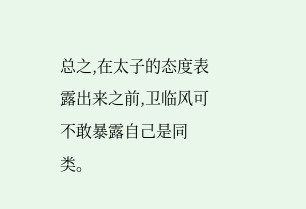总之,在太子的态度表露出来之前,卫临风可不敢暴露自己是同类。